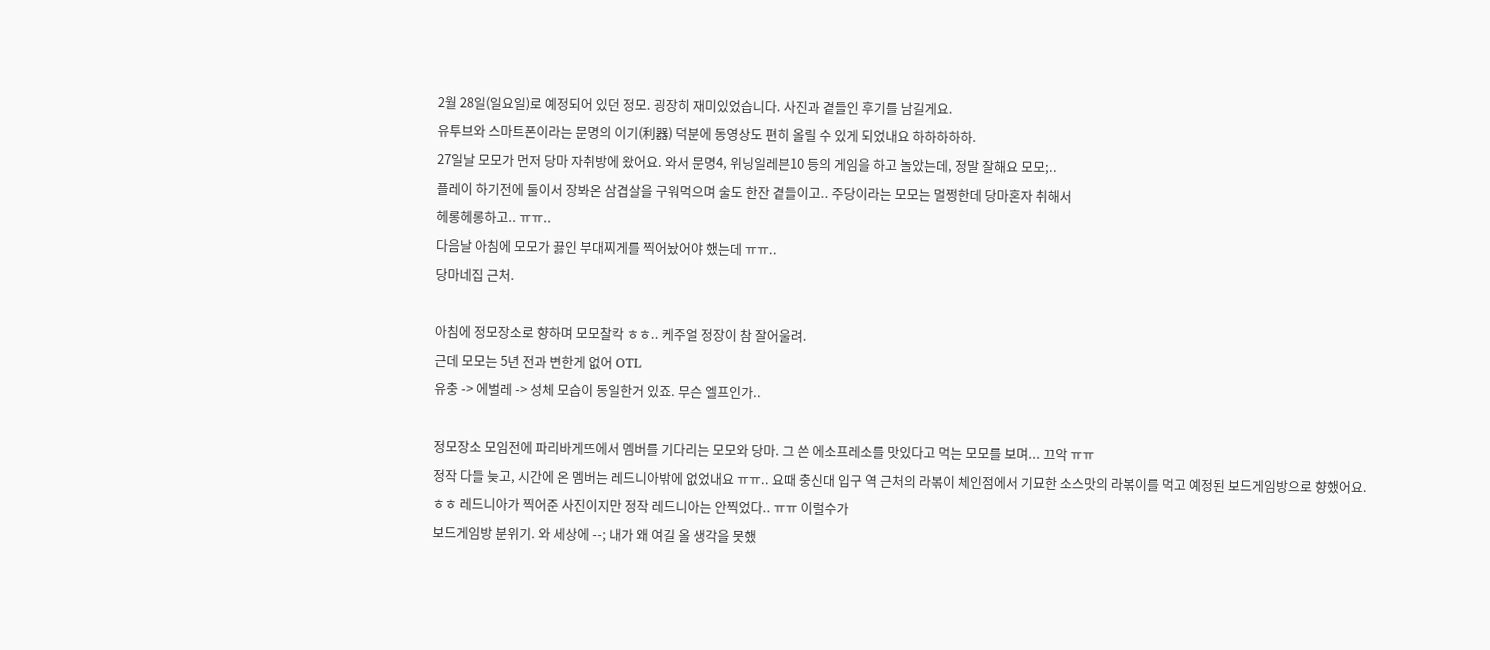2월 28일(일요일)로 예정되어 있던 정모. 굉장히 재미있었습니다. 사진과 곁들인 후기를 남길게요.
유투브와 스마트폰이라는 문명의 이기(利器) 덕분에 동영상도 편히 올릴 수 있게 되었내요 하하하하하.
27일날 모모가 먼저 당마 자취방에 왔어요. 와서 문명4, 위닝일레븐10 등의 게임을 하고 놀았는데, 정말 잘해요 모모;..
플레이 하기전에 둘이서 장봐온 삼겹살을 구워먹으며 술도 한잔 곁들이고.. 주당이라는 모모는 멀쩡한데 당마혼자 취해서
헤롱헤롱하고.. ㅠㅠ..
다음날 아침에 모모가 끓인 부대찌게를 찍어놨어야 했는데 ㅠㅠ..
당마네집 근처.

아침에 정모장소로 향하며 모모찰칵 ㅎㅎ.. 케주얼 정장이 참 잘어울려.
근데 모모는 5년 전과 변한게 없어 OTL
유충 -> 에벌레 -> 성체 모습이 동일한거 있죠. 무슨 엘프인가..

정모장소 모임전에 파리바게뜨에서 멤버를 기다리는 모모와 당마. 그 쓴 에소프레소를 맛있다고 먹는 모모를 보며... 끄악 ㅠㅠ
정작 다들 늦고, 시간에 온 멤버는 레드니아밖에 없었내요 ㅠㅠ.. 요때 충신대 입구 역 근처의 라볶이 체인점에서 기묘한 소스맛의 라볶이를 먹고 예정된 보드게임방으로 향했어요.
ㅎㅎ 레드니아가 찍어준 사진이지만 정작 레드니아는 안찍었다.. ㅠㅠ 이럴수가
보드게임방 분위기. 와 세상에 --; 내가 왜 여길 올 생각을 못했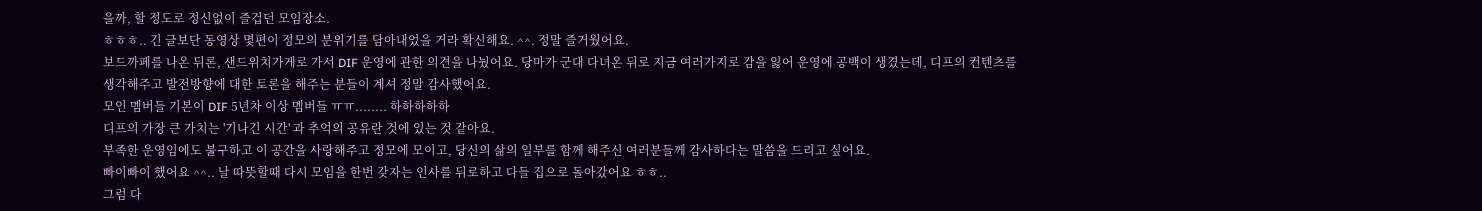을까, 할 정도로 정신없이 즐겁던 모임장소.
ㅎㅎㅎ.. 긴 글보단 동영상 몇편이 정모의 분위기를 담아내었을 거라 확신해요. ^^. 정말 즐거웠어요.
보드까페를 나온 뒤론, 샌드위치가게로 가서 DIF 운영에 관한 의견을 나눴어요. 당마가 군대 다녀온 뒤로 지금 여러가지로 감을 잃어 운영에 공백이 생겼는데, 디프의 컨텐츠를 생각해주고 발전방향에 대한 토론을 해주는 분들이 계셔 정말 감사했어요.
모인 멤버들 기본이 DIF 5년차 이상 멤버들 ㅠㅠ........ 하하하하하
디프의 가장 큰 가치는 '기나긴 시간' 과 추억의 공유란 것에 있는 것 같아요.
부족한 운영임에도 불구하고 이 공간을 사랑해주고 정모에 모이고, 당신의 삶의 일부를 함께 해주신 여러분들께 감사하다는 말씀을 드리고 싶어요.
빠이빠이 했어요 ^^.. 날 따뜻할때 다시 모임을 한번 갖자는 인사를 뒤로하고 다들 집으로 돌아갔어요 ㅎㅎ..
그럼 다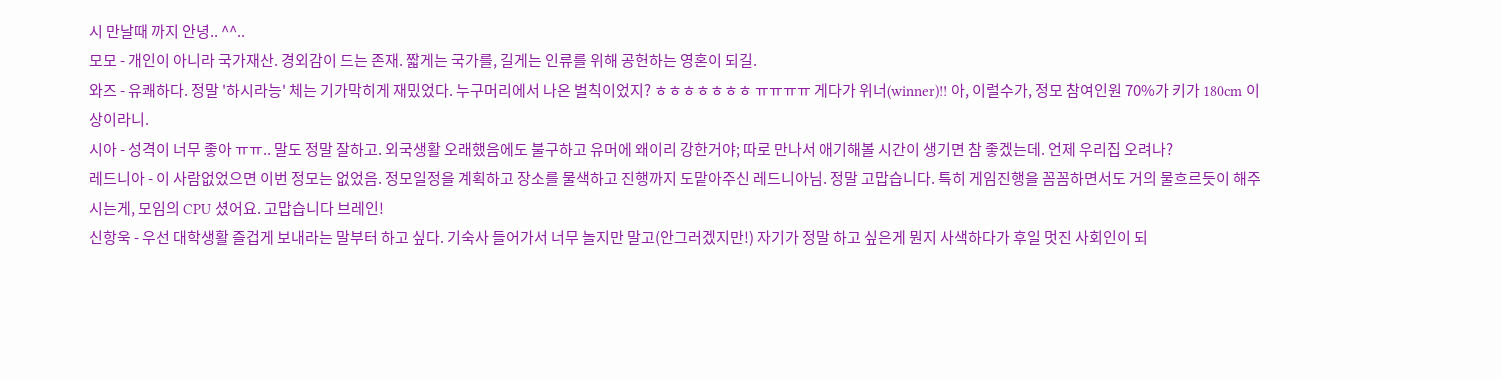시 만날때 까지 안녕.. ^^..
모모 - 개인이 아니라 국가재산. 경외감이 드는 존재. 짧게는 국가를, 길게는 인류를 위해 공헌하는 영혼이 되길.
와즈 - 유쾌하다. 정말 '하시라능' 체는 기가막히게 재밌었다. 누구머리에서 나온 벌칙이었지? ㅎㅎㅎㅎㅎㅎㅎ ㅠㅠㅠㅠ 게다가 위너(winner)!! 아, 이럴수가, 정모 참여인원 70%가 키가 180cm 이상이라니.
시아 - 성격이 너무 좋아 ㅠㅠ.. 말도 정말 잘하고. 외국생활 오래했음에도 불구하고 유머에 왜이리 강한거야; 따로 만나서 애기해볼 시간이 생기면 참 좋겠는데. 언제 우리집 오려나?
레드니아 - 이 사람없었으면 이번 정모는 없었음. 정모일정을 계획하고 장소를 물색하고 진행까지 도맡아주신 레드니아님. 정말 고맙습니다. 특히 게임진행을 꼼꼼하면서도 거의 물흐르듯이 해주시는게, 모임의 CPU 셨어요. 고맙습니다 브레인!
신항욱 - 우선 대학생활 즐겁게 보내라는 말부터 하고 싶다. 기숙사 들어가서 너무 놀지만 말고(안그러겠지만!) 자기가 정말 하고 싶은게 뭔지 사색하다가 후일 멋진 사회인이 되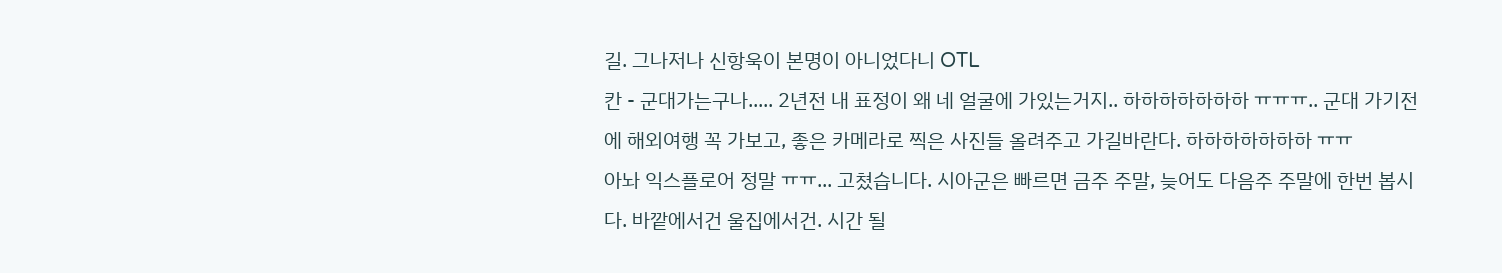길. 그나저나 신항욱이 본명이 아니었다니 OTL
칸 - 군대가는구나..... 2년전 내 표정이 왜 네 얼굴에 가있는거지.. 하하하하하하하 ㅠㅠㅠ.. 군대 가기전에 해외여행 꼭 가보고, 좋은 카메라로 찍은 사진들 올려주고 가길바란다. 하하하하하하하 ㅠㅠ
아놔 익스플로어 정말 ㅠㅠ... 고쳤습니다. 시아군은 빠르면 금주 주말, 늦어도 다음주 주말에 한번 봅시다. 바깥에서건 울집에서건. 시간 될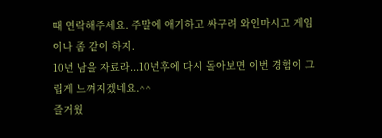때 연락해주세요. 주말에 애기하고 싸구려 와인마시고 게임이나 좀 같이 하지.
10년 남을 자료라...10년후에 다시 돌아보면 이번 경험이 그립게 느껴지겠네요.^^
즐거웠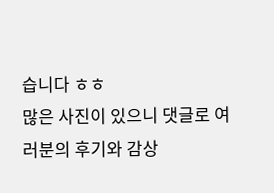습니다 ㅎㅎ
많은 사진이 있으니 댓글로 여러분의 후기와 감상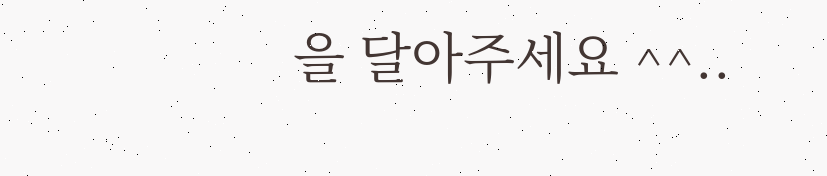을 달아주세요 ^^..